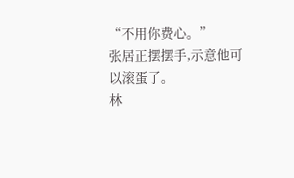“不用你费心。”
张居正摆摆手,示意他可以滚蛋了。
林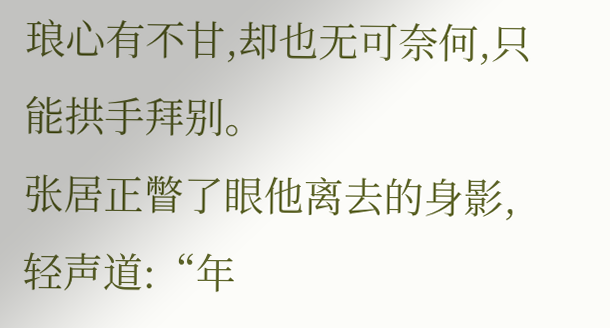琅心有不甘,却也无可奈何,只能拱手拜别。
张居正瞥了眼他离去的身影,轻声道:“年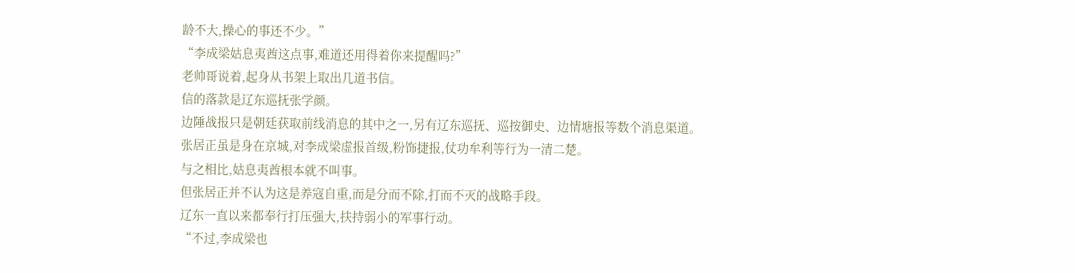龄不大,操心的事还不少。”
“李成梁姑息夷酋这点事,难道还用得着你来提醒吗?”
老帅哥说着,起身从书架上取出几道书信。
信的落款是辽东巡抚张学颜。
边陲战报只是朝廷获取前线消息的其中之一,另有辽东巡抚、巡按御史、边情塘报等数个消息渠道。
张居正虽是身在京城,对李成梁虚报首级,粉饰捷报,仗功牟利等行为一清二楚。
与之相比,姑息夷酋根本就不叫事。
但张居正并不认为这是养寇自重,而是分而不除,打而不灭的战略手段。
辽东一直以来都奉行打压强大,扶持弱小的军事行动。
“不过,李成梁也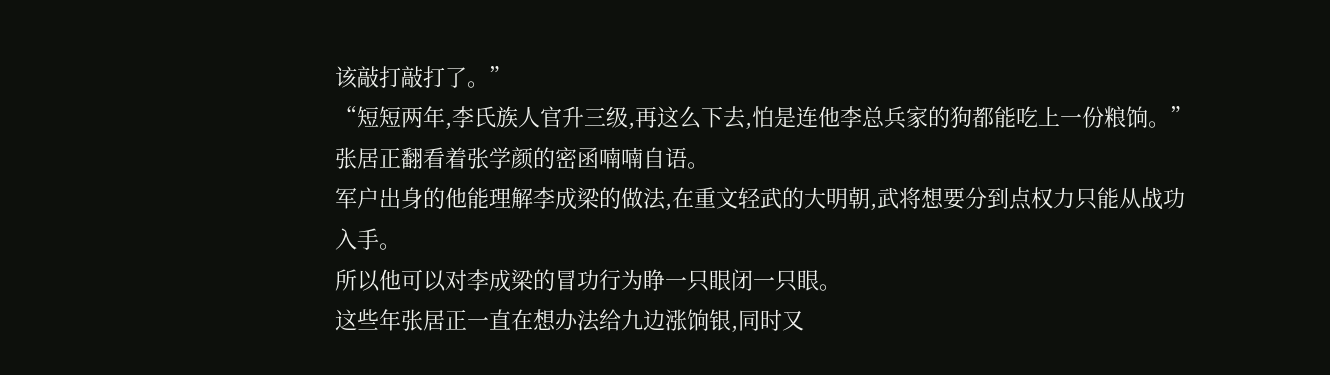该敲打敲打了。”
“短短两年,李氏族人官升三级,再这么下去,怕是连他李总兵家的狗都能吃上一份粮饷。”
张居正翻看着张学颜的密函喃喃自语。
军户出身的他能理解李成梁的做法,在重文轻武的大明朝,武将想要分到点权力只能从战功入手。
所以他可以对李成梁的冒功行为睁一只眼闭一只眼。
这些年张居正一直在想办法给九边涨饷银,同时又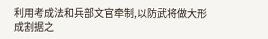利用考成法和兵部文官牵制,以防武将做大形成割据之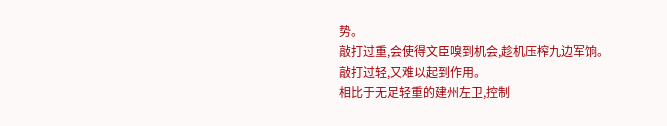势。
敲打过重,会使得文臣嗅到机会,趁机压榨九边军饷。
敲打过轻,又难以起到作用。
相比于无足轻重的建州左卫,控制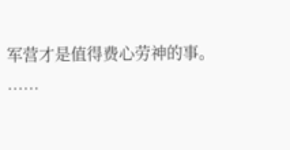军营才是值得费心劳神的事。
……